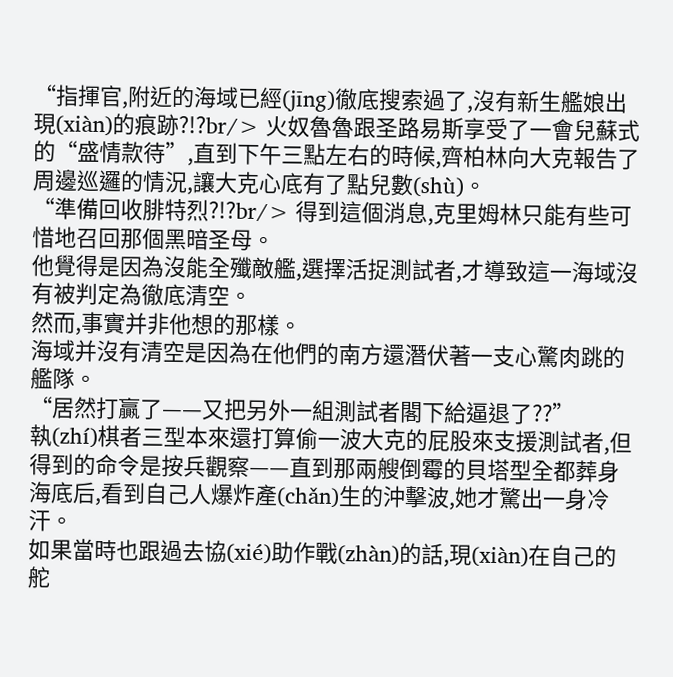“指揮官,附近的海域已經(jīng)徹底搜索過了,沒有新生艦娘出現(xiàn)的痕跡?!?br/> 火奴魯魯跟圣路易斯享受了一會兒蘇式的“盛情款待”,直到下午三點左右的時候,齊柏林向大克報告了周邊巡邏的情況,讓大克心底有了點兒數(shù)。
“準備回收腓特烈?!?br/> 得到這個消息,克里姆林只能有些可惜地召回那個黑暗圣母。
他覺得是因為沒能全殲敵艦,選擇活捉測試者,才導致這一海域沒有被判定為徹底清空。
然而,事實并非他想的那樣。
海域并沒有清空是因為在他們的南方還潛伏著一支心驚肉跳的艦隊。
“居然打贏了——又把另外一組測試者閣下給逼退了??”
執(zhí)棋者三型本來還打算偷一波大克的屁股來支援測試者,但得到的命令是按兵觀察——直到那兩艘倒霉的貝塔型全都葬身海底后,看到自己人爆炸產(chǎn)生的沖擊波,她才驚出一身冷汗。
如果當時也跟過去協(xié)助作戰(zhàn)的話,現(xiàn)在自己的舵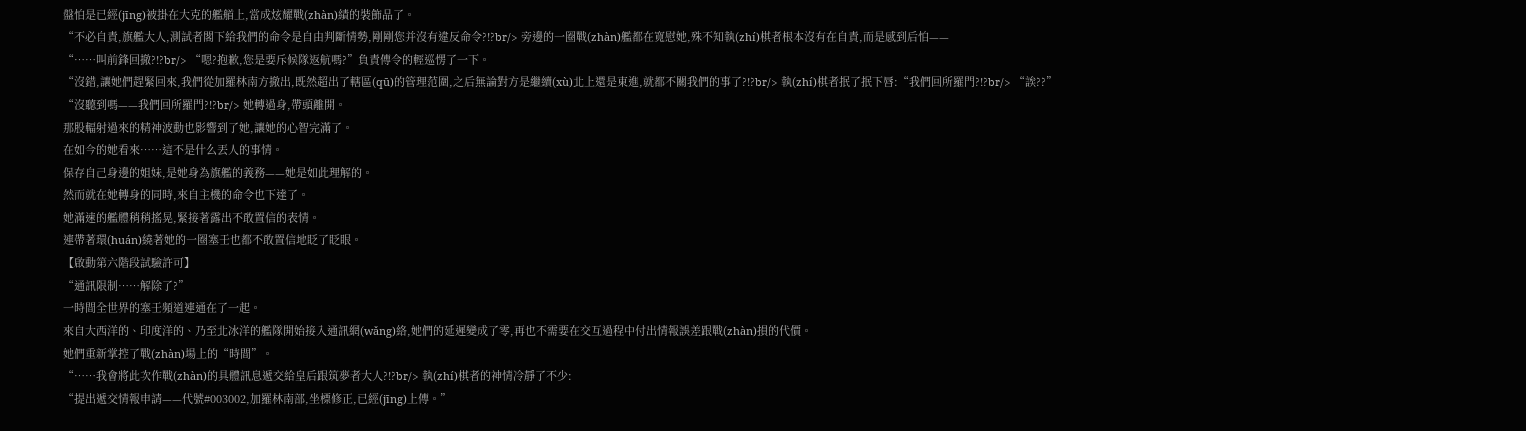盤怕是已經(jīng)被掛在大克的艦艏上,當成炫耀戰(zhàn)績的裝飾品了。
“不必自責,旗艦大人,測試者閣下給我們的命令是自由判斷情勢,剛剛您并沒有違反命令?!?br/> 旁邊的一圈戰(zhàn)艦都在寬慰她,殊不知執(zhí)棋者根本沒有在自責,而是感到后怕——
“……叫前鋒回撤?!?br/> “嗯?抱歉,您是要斥候隊返航嗎?”負責傳令的輕巡愣了一下。
“沒錯,讓她們趕緊回來,我們從加羅林南方撤出,既然超出了轄區(qū)的管理范圍,之后無論對方是繼續(xù)北上還是東進,就都不關我們的事了?!?br/> 執(zhí)棋者抿了抿下唇:“我們回所羅門?!?br/> “誒??”
“沒聽到嗎——我們回所羅門?!?br/> 她轉過身,帶頭離開。
那股輻射過來的精神波動也影響到了她,讓她的心智完滿了。
在如今的她看來……這不是什么丟人的事情。
保存自己身邊的姐妹,是她身為旗艦的義務——她是如此理解的。
然而就在她轉身的同時,來自主機的命令也下達了。
她滿速的艦體稍稍搖晃,緊接著露出不敢置信的表情。
連帶著環(huán)繞著她的一圈塞壬也都不敢置信地眨了眨眼。
【啟動第六階段試驗許可】
“通訊限制……解除了?”
一時間全世界的塞壬頻道連通在了一起。
來自大西洋的、印度洋的、乃至北冰洋的艦隊開始接入通訊網(wǎng)絡,她們的延遲變成了零,再也不需要在交互過程中付出情報誤差跟戰(zhàn)損的代價。
她們重新掌控了戰(zhàn)場上的“時間”。
“……我會將此次作戰(zhàn)的具體訊息遞交給皇后跟筑夢者大人?!?br/> 執(zhí)棋者的神情冷靜了不少:
“提出遞交情報申請——代號#003002,加羅林南部,坐標修正,已經(jīng)上傳。”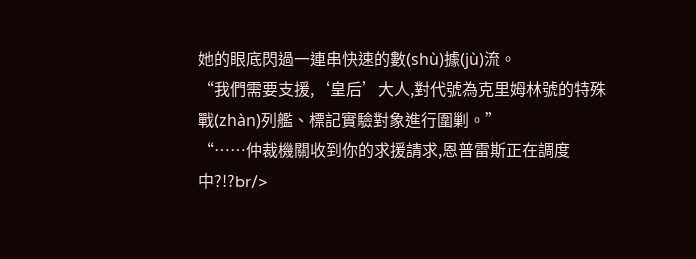她的眼底閃過一連串快速的數(shù)據(jù)流。
“我們需要支援,‘皇后’大人,對代號為克里姆林號的特殊戰(zhàn)列艦、標記實驗對象進行圍剿。”
“……仲裁機關收到你的求援請求,恩普雷斯正在調度中?!?br/>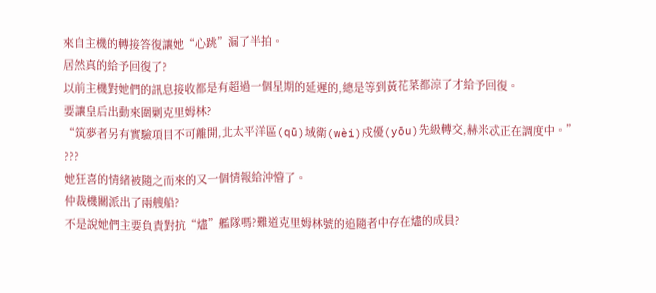來自主機的轉接答復讓她“心跳”漏了半拍。
居然真的給予回復了?
以前主機對她們的訊息接收都是有超過一個星期的延遲的,總是等到黃花菜都涼了才給予回復。
要讓皇后出動來圍剿克里姆林?
“筑夢者另有實驗項目不可離開,北太平洋區(qū)域衛(wèi)戍優(yōu)先級轉交,赫米忒正在調度中。”
???
她狂喜的情緒被隨之而來的又一個情報給沖懵了。
仲裁機關派出了兩艘船?
不是說她們主要負責對抗“燼”艦隊嗎?難道克里姆林號的追隨者中存在燼的成員?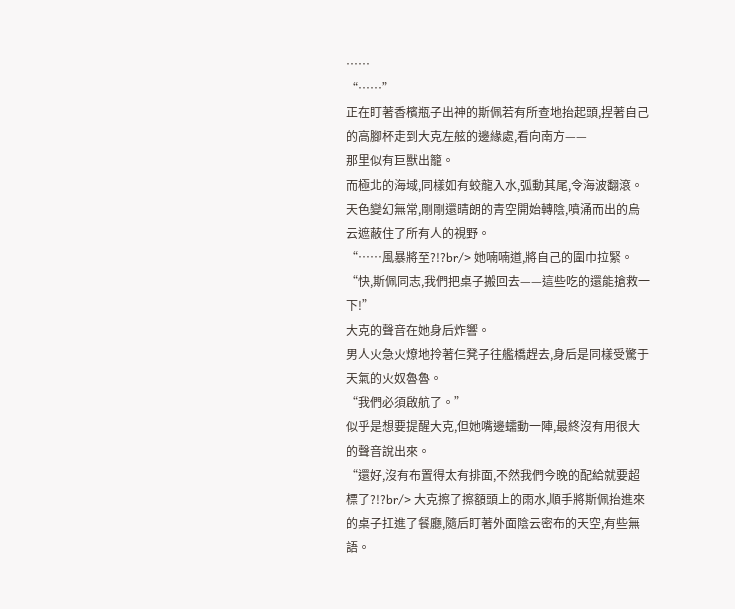……
“……”
正在盯著香檳瓶子出神的斯佩若有所查地抬起頭,捏著自己的高腳杯走到大克左舷的邊緣處,看向南方——
那里似有巨獸出籠。
而極北的海域,同樣如有蛟龍入水,弧動其尾,令海波翻滾。
天色變幻無常,剛剛還晴朗的青空開始轉陰,噴涌而出的烏云遮蔽住了所有人的視野。
“……風暴將至?!?br/> 她喃喃道,將自己的圍巾拉緊。
“快,斯佩同志,我們把桌子搬回去——這些吃的還能搶救一下!”
大克的聲音在她身后炸響。
男人火急火燎地拎著仨凳子往艦橋趕去,身后是同樣受驚于天氣的火奴魯魯。
“我們必須啟航了。”
似乎是想要提醒大克,但她嘴邊蠕動一陣,最終沒有用很大的聲音說出來。
“還好,沒有布置得太有排面,不然我們今晚的配給就要超標了?!?br/> 大克擦了擦額頭上的雨水,順手將斯佩抬進來的桌子扛進了餐廳,隨后盯著外面陰云密布的天空,有些無語。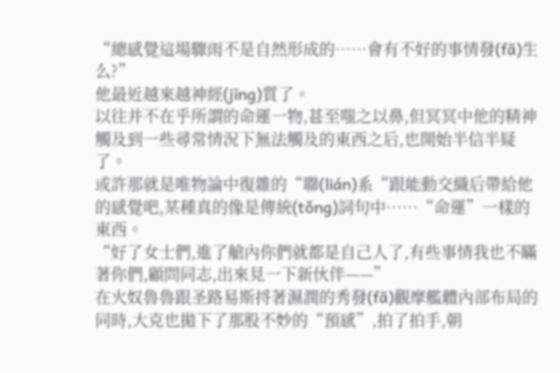“總感覺這場驟雨不是自然形成的……會有不好的事情發(fā)生么?”
他最近越來越神經(jīng)質了。
以往并不在乎所謂的命運一物,甚至嗤之以鼻,但冥冥中他的精神觸及到一些尋常情況下無法觸及的東西之后,也開始半信半疑了。
或許那就是唯物論中復雜的“聯(lián)系“跟能動交織后帶給他的感覺吧,某種真的像是傳統(tǒng)詞句中……“命運”一樣的東西。
“好了女士們,進了艙內你們就都是自己人了,有些事情我也不瞞著你們,顧問同志,出來見一下新伙伴——”
在火奴魯魯跟圣路易斯捋著濕潤的秀發(fā)觀摩艦體內部布局的同時,大克也拋下了那股不妙的“預感”,拍了拍手,朝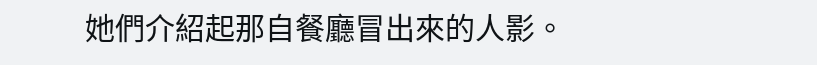她們介紹起那自餐廳冒出來的人影。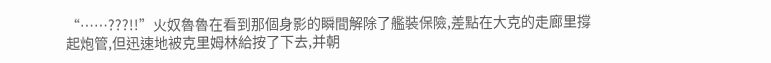“……???!!”火奴魯魯在看到那個身影的瞬間解除了艦裝保險,差點在大克的走廊里撐起炮管,但迅速地被克里姆林給按了下去,并朝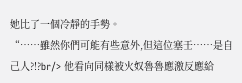她比了一個冷靜的手勢。
“……雖然你們可能有些意外,但這位塞壬……是自己人?!?br/> 他看向同樣被火奴魯魯應激反應給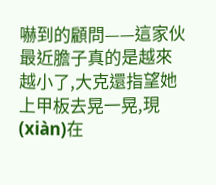嚇到的顧問——這家伙最近膽子真的是越來越小了,大克還指望她上甲板去晃一晃,現(xiàn)在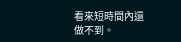看來短時間內還做不到。